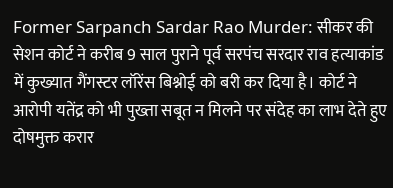Former Sarpanch Sardar Rao Murder: सीकर की सेशन कोर्ट ने करीब 9 साल पुराने पूर्व सरपंच सरदार राव हत्याकांड में कुख्यात गैंगस्टर लॉरेंस बिश्नोई को बरी कर दिया है। कोर्ट ने आरोपी यतेंद्र को भी पुख्ता सबूत न मिलने पर संदेह का लाभ देते हुए दोषमुक्त करार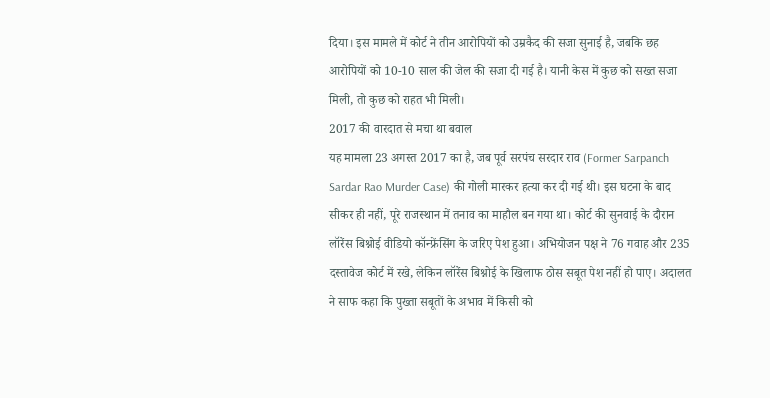दिया। इस मामले में कोर्ट ने तीन आरोपियों को उम्रकैद की सजा सुनाई है, जबकि छह आरोपियों को 10-10 साल की जेल की सजा दी गई है। यानी केस में कुछ को सख्त सजा मिली, तो कुछ को राहत भी मिली।
2017 की वारदात से मचा था बवाल
यह मामला 23 अगस्त 2017 का है, जब पूर्व सरपंच सरदार राव (Former Sarpanch Sardar Rao Murder Case) की गोली मारकर हत्या कर दी गई थी। इस घटना के बाद सीकर ही नहीं, पूरे राजस्थान में तनाव का माहौल बन गया था। कोर्ट की सुनवाई के दौरान लॉरेंस बिश्नोई वीडियो कॉन्फ्रेंसिंग के जरिए पेश हुआ। अभियोजन पक्ष ने 76 गवाह और 235 दस्तावेज कोर्ट में रखे, लेकिन लॉरेंस बिश्नोई के खिलाफ ठोस सबूत पेश नहीं हो पाए। अदालत ने साफ कहा कि पुख्ता सबूतों के अभाव में किसी को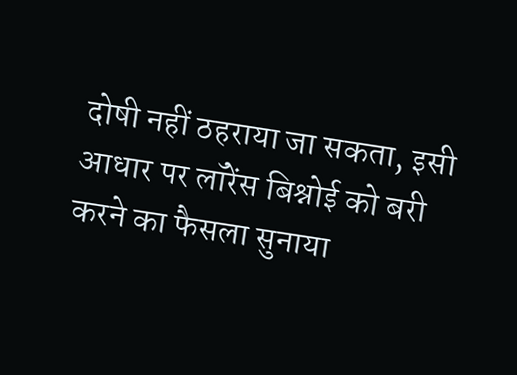दोषी नहीं ठहराया जा सकता, इसी आधार पर लॉरेंस बिश्नोई को बरी करने का फैसला सुनाया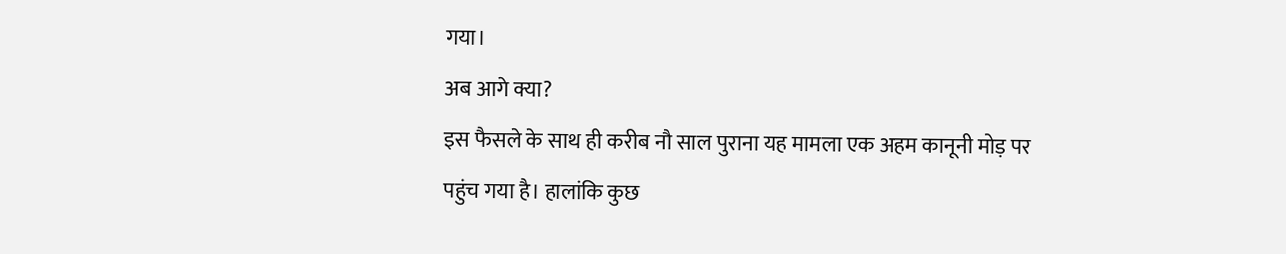गया।
अब आगे क्या?
इस फैसले के साथ ही करीब नौ साल पुराना यह मामला एक अहम कानूनी मोड़ पर पहुंच गया है। हालांकि कुछ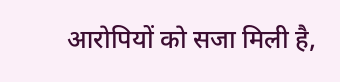आरोपियों को सजा मिली है,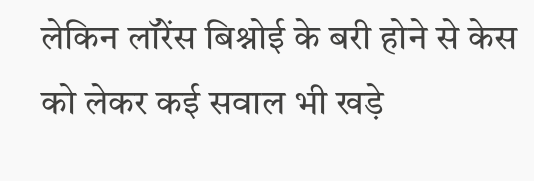लेकिन लॉरेंस बिश्नोई के बरी होने से केस को लेकर कई सवाल भी खड़े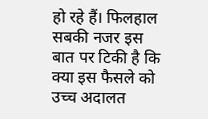हो रहे हैं। फिलहाल सबकी नजर इस बात पर टिकी है कि क्या इस फैसले को उच्च अदालत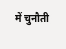में चुनौती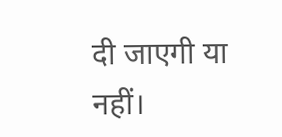दी जाएगी या नहीं।